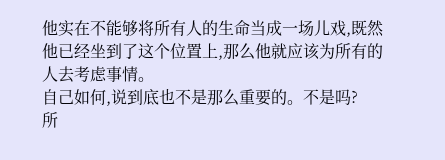他实在不能够将所有人的生命当成一场儿戏,既然他已经坐到了这个位置上,那么他就应该为所有的人去考虑事情。
自己如何,说到底也不是那么重要的。不是吗?
所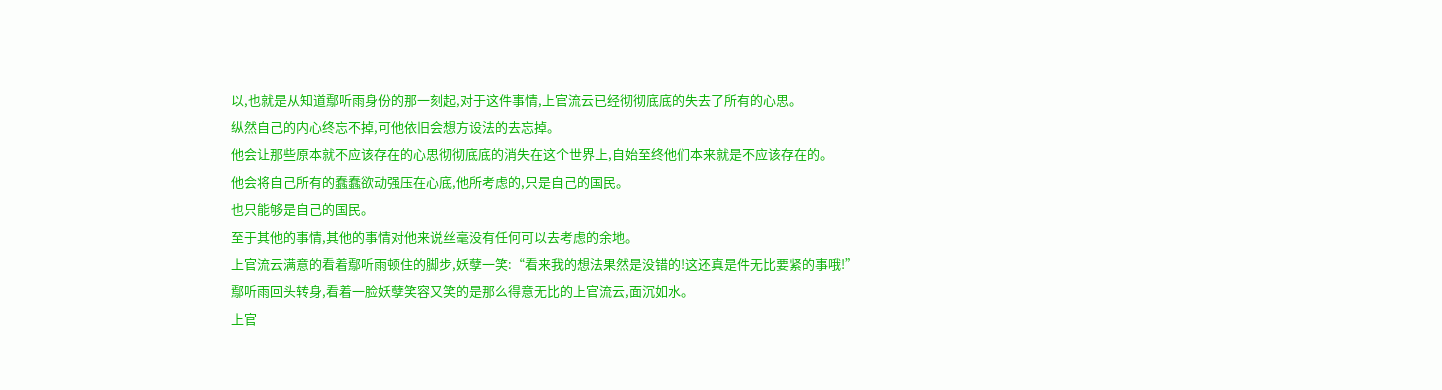以,也就是从知道鄢听雨身份的那一刻起,对于这件事情,上官流云已经彻彻底底的失去了所有的心思。
纵然自己的内心终忘不掉,可他依旧会想方设法的去忘掉。
他会让那些原本就不应该存在的心思彻彻底底的消失在这个世界上,自始至终他们本来就是不应该存在的。
他会将自己所有的蠢蠢欲动强压在心底,他所考虑的,只是自己的国民。
也只能够是自己的国民。
至于其他的事情,其他的事情对他来说丝毫没有任何可以去考虑的余地。
上官流云满意的看着鄢听雨顿住的脚步,妖孽一笑:“看来我的想法果然是没错的!这还真是件无比要紧的事哦!”
鄢听雨回头转身,看着一脸妖孽笑容又笑的是那么得意无比的上官流云,面沉如水。
上官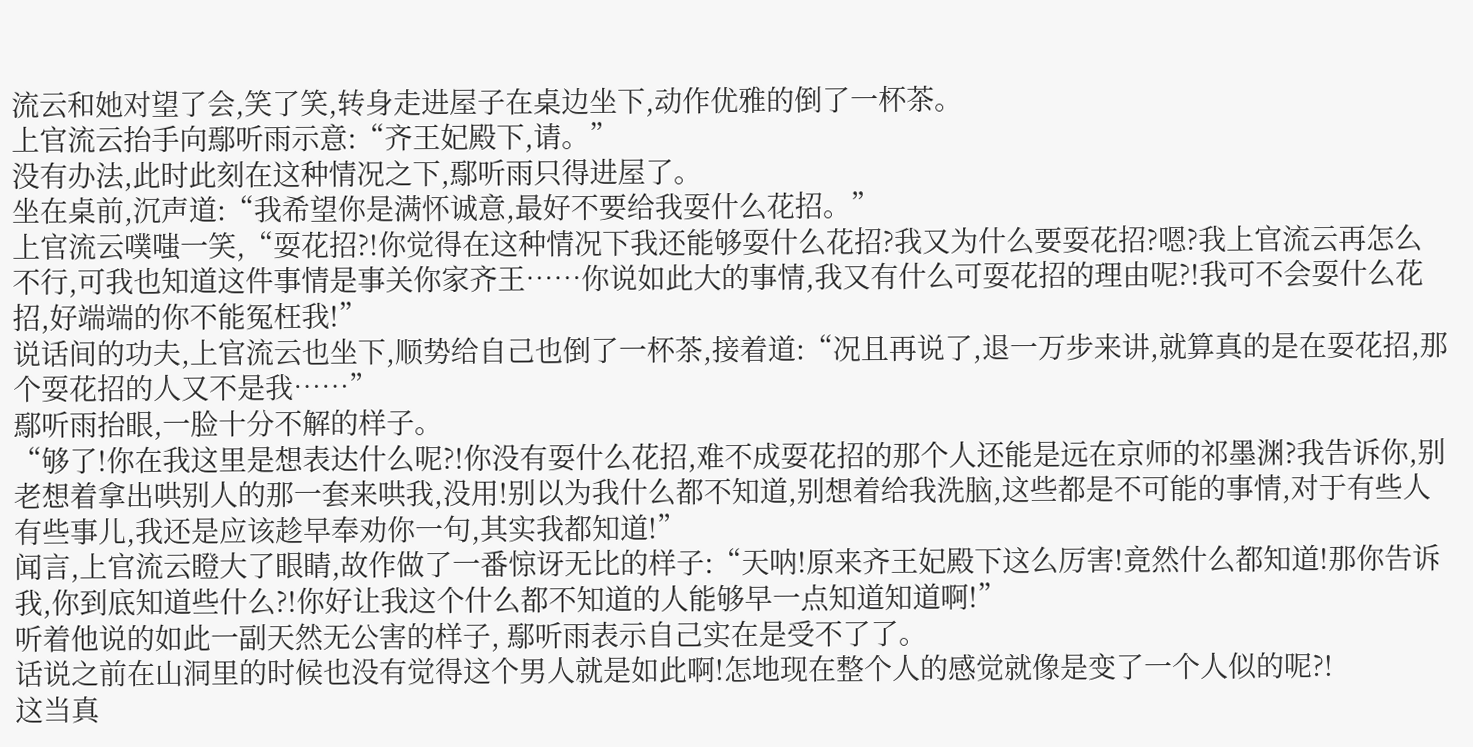流云和她对望了会,笑了笑,转身走进屋子在桌边坐下,动作优雅的倒了一杯茶。
上官流云抬手向鄢听雨示意:“齐王妃殿下,请。”
没有办法,此时此刻在这种情况之下,鄢听雨只得进屋了。
坐在桌前,沉声道:“我希望你是满怀诚意,最好不要给我耍什么花招。”
上官流云噗嗤一笑,“耍花招?!你觉得在这种情况下我还能够耍什么花招?我又为什么要耍花招?嗯?我上官流云再怎么不行,可我也知道这件事情是事关你家齐王……你说如此大的事情,我又有什么可耍花招的理由呢?!我可不会耍什么花招,好端端的你不能冤枉我!”
说话间的功夫,上官流云也坐下,顺势给自己也倒了一杯茶,接着道:“况且再说了,退一万步来讲,就算真的是在耍花招,那个耍花招的人又不是我……”
鄢听雨抬眼,一脸十分不解的样子。
“够了!你在我这里是想表达什么呢?!你没有耍什么花招,难不成耍花招的那个人还能是远在京师的祁墨渊?我告诉你,别老想着拿出哄别人的那一套来哄我,没用!别以为我什么都不知道,别想着给我洗脑,这些都是不可能的事情,对于有些人有些事儿,我还是应该趁早奉劝你一句,其实我都知道!”
闻言,上官流云瞪大了眼睛,故作做了一番惊讶无比的样子:“天呐!原来齐王妃殿下这么厉害!竟然什么都知道!那你告诉我,你到底知道些什么?!你好让我这个什么都不知道的人能够早一点知道知道啊!”
听着他说的如此一副天然无公害的样子, 鄢听雨表示自己实在是受不了了。
话说之前在山洞里的时候也没有觉得这个男人就是如此啊!怎地现在整个人的感觉就像是变了一个人似的呢?!
这当真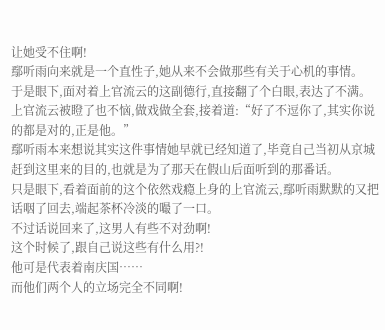让她受不住啊!
鄢听雨向来就是一个直性子,她从来不会做那些有关于心机的事情。
于是眼下,面对着上官流云的这副德行,直接翻了个白眼,表达了不满。上官流云被瞪了也不恼,做戏做全套,接着道:“好了不逗你了,其实你说的都是对的,正是他。”
鄢听雨本来想说其实这件事情她早就已经知道了,毕竟自己当初从京城赶到这里来的目的,也就是为了那天在假山后面听到的那番话。
只是眼下,看着面前的这个依然戏瘾上身的上官流云,鄢听雨默默的又把话咽了回去,端起茶杯冷淡的嘬了一口。
不过话说回来了,这男人有些不对劲啊!
这个时候了,跟自己说这些有什么用?!
他可是代表着南庆国……
而他们两个人的立场完全不同啊!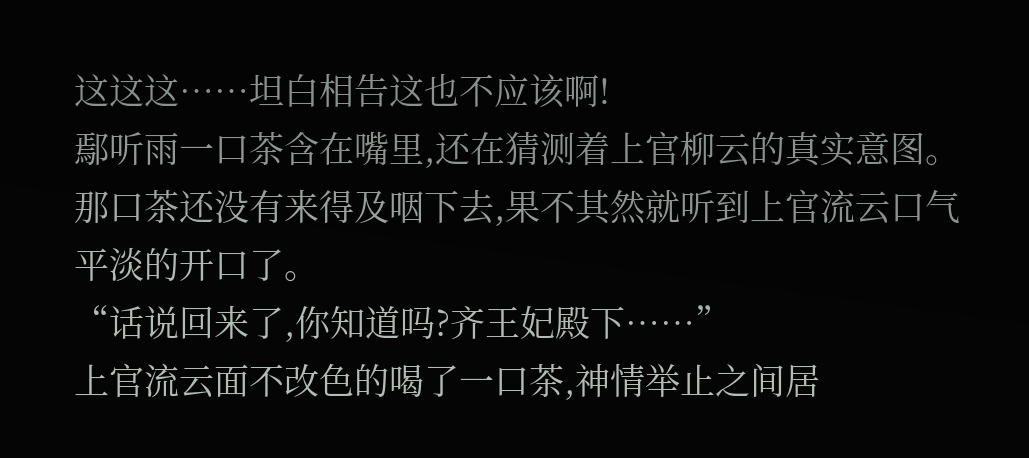这这这……坦白相告这也不应该啊!
鄢听雨一口茶含在嘴里,还在猜测着上官柳云的真实意图。
那口茶还没有来得及咽下去,果不其然就听到上官流云口气平淡的开口了。
“话说回来了,你知道吗?齐王妃殿下……”
上官流云面不改色的喝了一口茶,神情举止之间居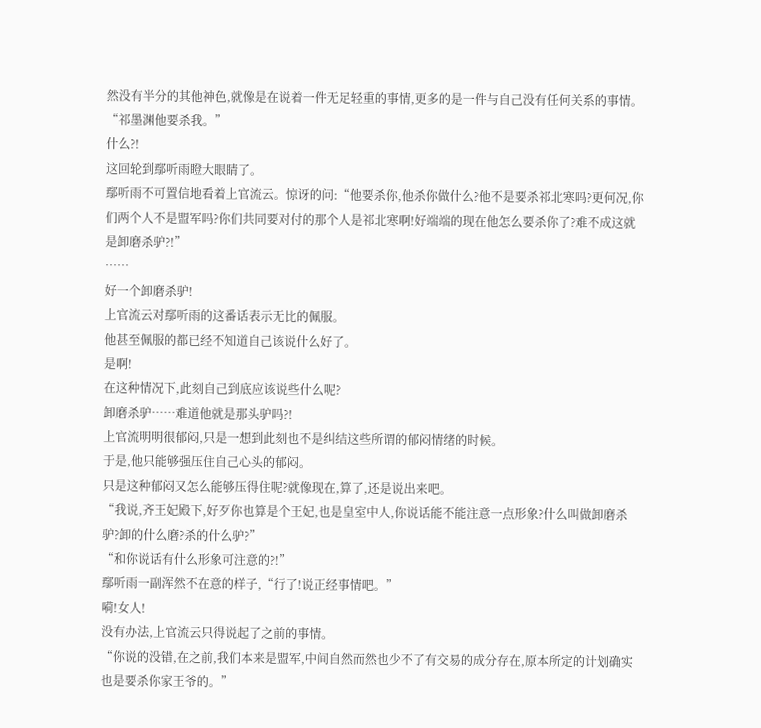然没有半分的其他神色,就像是在说着一件无足轻重的事情,更多的是一件与自己没有任何关系的事情。
“祁墨渊他要杀我。”
什么?!
这回轮到鄢听雨瞪大眼睛了。
鄢听雨不可置信地看着上官流云。惊讶的问:“他要杀你,他杀你做什么?他不是要杀祁北寒吗?更何况,你们两个人不是盟军吗?你们共同要对付的那个人是祁北寒啊!好端端的现在他怎么要杀你了?难不成这就是卸磨杀驴?!”
……
好一个卸磨杀驴!
上官流云对鄢听雨的这番话表示无比的佩服。
他甚至佩服的都已经不知道自己该说什么好了。
是啊!
在这种情况下,此刻自己到底应该说些什么呢?
卸磨杀驴……难道他就是那头驴吗?!
上官流明明很郁闷,只是一想到此刻也不是纠结这些所谓的郁闷情绪的时候。
于是,他只能够强压住自己心头的郁闷。
只是这种郁闷又怎么能够压得住呢?就像现在,算了,还是说出来吧。
“我说,齐王妃殿下,好歹你也算是个王妃,也是皇室中人,你说话能不能注意一点形象?什么叫做卸磨杀驴?卸的什么磨?杀的什么驴?”
“和你说话有什么形象可注意的?!”
鄢听雨一副浑然不在意的样子,“行了!说正经事情吧。”
嗬!女人!
没有办法,上官流云只得说起了之前的事情。
“你说的没错,在之前,我们本来是盟军,中间自然而然也少不了有交易的成分存在,原本所定的计划确实也是要杀你家王爷的。”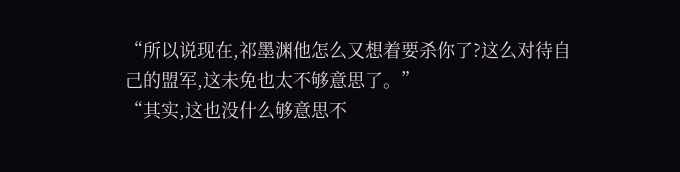“所以说现在,祁墨渊他怎么又想着要杀你了?这么对待自己的盟军,这未免也太不够意思了。”
“其实,这也没什么够意思不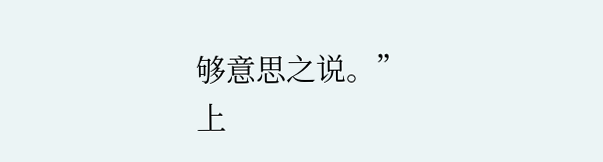够意思之说。”
上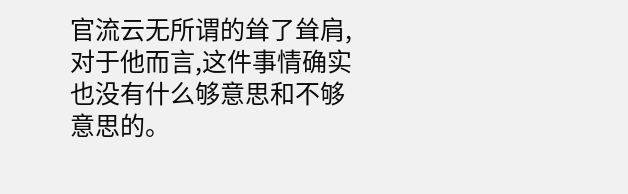官流云无所谓的耸了耸肩,对于他而言,这件事情确实也没有什么够意思和不够意思的。